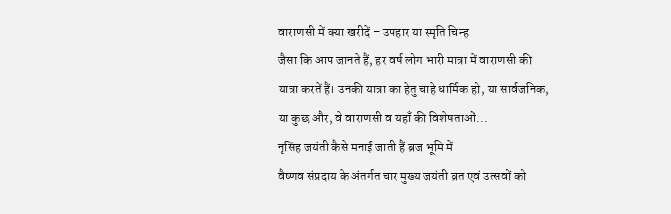वाराणसी में क्या खरीदें – उपहार या स्मृति चिन्ह
जैसा कि आप जानते हैं, हर वर्ष लोग भारी मात्रा में वाराणसी की यात्रा करतें हैं। उनकी यात्रा का हेतु चाहे धार्मिक हो, या सार्वजनिक, या कुछ और, वे वाराणसी व यहाँ की विशेषताओं...
नृसिंह जयंती कैसे मनाई जाती हैं ब्रज भूमि में
वैष्णव संप्रदाय के अंतर्गत चार मुख्य जयंती व्रत एवं उत्सवों को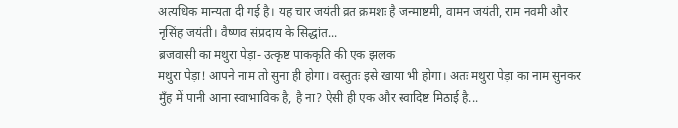अत्यधिक मान्यता दी गई है। यह चार जयंती व्रत क्रमशः है जन्माष्टमी, वामन जयंती, राम नवमी और नृसिंह जयंती। वैष्णव संप्रदाय के सिद्धांत...
ब्रजवासी का मथुरा पेड़ा- उत्कृष्ट पाककृति की एक झलक
मथुरा पेड़ा! आपने नाम तो सुना ही होगा। वस्तुतः इसे खाया भी होगा। अतः मथुरा पेड़ा का नाम सुनकर मुँह में पानी आना स्वाभाविक है, है ना? ऐसी ही एक और स्वादिष्ट मिठाई है...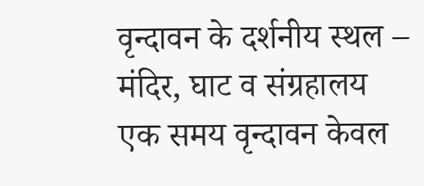वृन्दावन के दर्शनीय स्थल – मंदिर, घाट व संग्रहालय
एक समय वृन्दावन केवल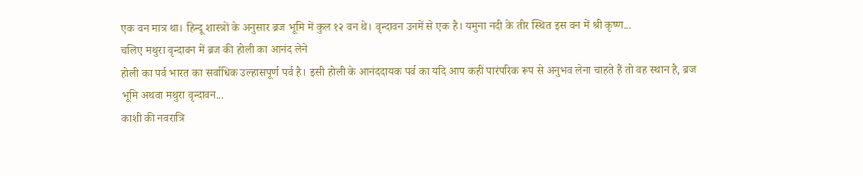एक वन मात्र था। हिन्दू शास्त्रों के अनुसार ब्रज भूमि में कुल १२ वन थे। वृन्दावन उनमें से एक है। यमुना नदी के तीर स्थित इस वन में श्री कृष्ण...
चलिए मथुरा वृन्दावन में ब्रज की होली का आनंद लेने
होली का पर्व भारत का सर्वाधिक उल्हासपूर्ण पर्व है। इसी होली के आनंददायक पर्व का यदि आप कहीं पारंपरिक रूप से अनुभव लेना चाहते हैं तो वह स्थान है, ब्रज भूमि अथवा मथुरा वृन्दावन...
काशी की नवरात्रि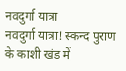नवदुर्गा यात्रा
नवदुर्गा यात्रा! स्कन्द पुराण के काशी खंड में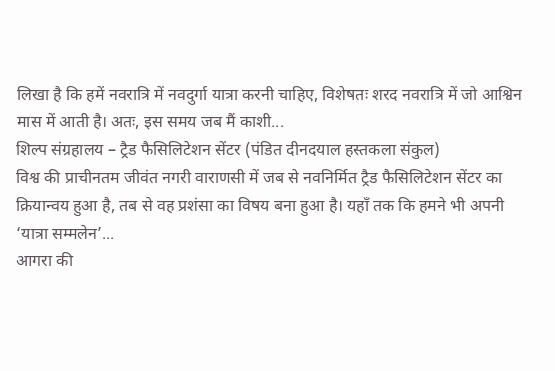लिखा है कि हमें नवरात्रि में नवदुर्गा यात्रा करनी चाहिए, विशेषतः शरद नवरात्रि में जो आश्विन मास में आती है। अतः, इस समय जब मैं काशी...
शिल्प संग्रहालय – ट्रैड फैसिलिटेशन सेंटर (पंडित दीनदयाल हस्तकला संकुल)
विश्व की प्राचीनतम जीवंत नगरी वाराणसी में जब से नवनिर्मित ट्रैड फैसिलिटेशन सेंटर का क्रियान्वय हुआ है, तब से वह प्रशंसा का विषय बना हुआ है। यहाँ तक कि हमने भी अपनी ‘यात्रा सम्मलेन’...
आगरा की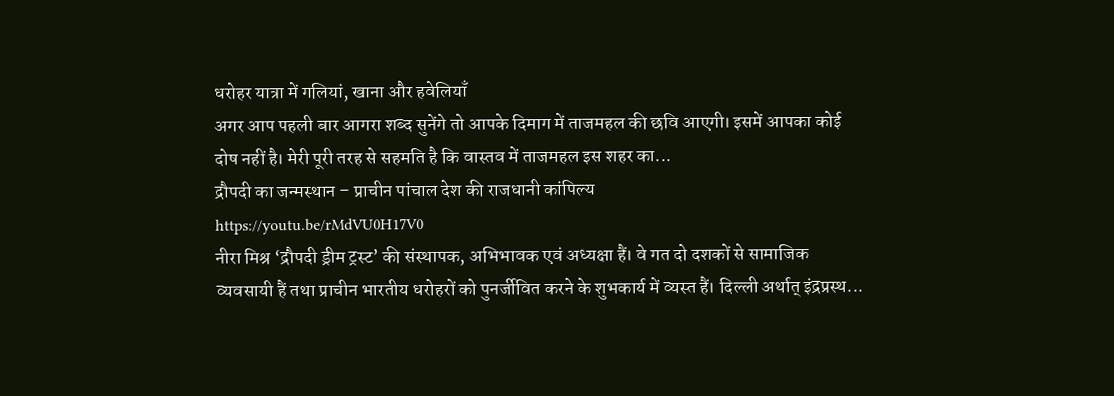धरोहर यात्रा में गलियां, खाना और हवेलियाँ
अगर आप पहली बार आगरा शब्द सुनेंगे तो आपके दिमाग में ताजमहल की छवि आएगी। इसमें आपका कोई दोष नहीं है। मेरी पूरी तरह से सहमति है कि वास्तव में ताजमहल इस शहर का...
द्रौपदी का जन्मस्थान – प्राचीन पांचाल देश की राजधानी कांपिल्य
https://youtu.be/rMdVU0H17V0
नीरा मिश्र ‘द्रौपदी ड्रीम ट्रस्ट’ की संस्थापक, अभिभावक एवं अध्यक्षा हैं। वे गत दो दशकों से सामाजिक व्यवसायी हैं तथा प्राचीन भारतीय धरोहरों को पुनर्जीवित करने के शुभकार्य में व्यस्त हैं। दिल्ली अर्थात् इंद्रप्रस्थ...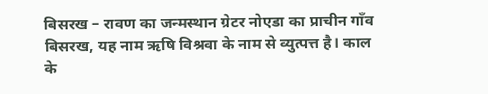बिसरख – रावण का जन्मस्थान ग्रेटर नोएडा का प्राचीन गाँव
बिसरख, यह नाम ऋषि विश्रवा के नाम से व्युत्पत्त है। काल के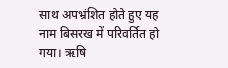साथ अपभ्रंशित होते हुए यह नाम बिसरख में परिवर्तित हो गया। ऋषि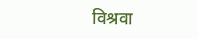विश्रवा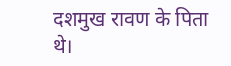दशमुख रावण के पिता थे।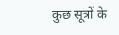कुछ सूत्रों के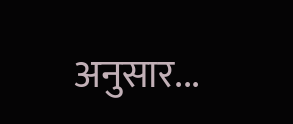अनुसार...